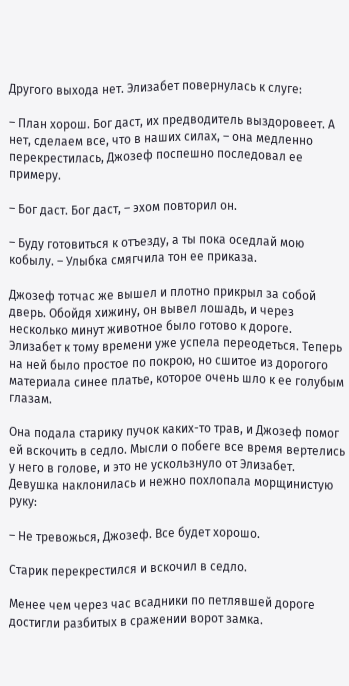Другого выхода нет. Элизабет повернулась к слуге:

– План хорош. Бог даст, их предводитель выздоровеет. А нет, сделаем все, что в наших силах, – она медленно перекрестилась, Джозеф поспешно последовал ее примеру.

– Бог даст. Бог даст, – эхом повторил он.

– Буду готовиться к отъезду, а ты пока оседлай мою кобылу. – Улыбка смягчила тон ее приказа.

Джозеф тотчас же вышел и плотно прикрыл за собой дверь. Обойдя хижину, он вывел лошадь, и через несколько минут животное было готово к дороге. Элизабет к тому времени уже успела переодеться. Теперь на ней было простое по покрою, но сшитое из дорогого материала синее платье, которое очень шло к ее голубым глазам.

Она подала старику пучок каких-то трав, и Джозеф помог ей вскочить в седло. Мысли о побеге все время вертелись у него в голове, и это не ускользнуло от Элизабет. Девушка наклонилась и нежно похлопала морщинистую руку:

– Не тревожься, Джозеф. Все будет хорошо.

Старик перекрестился и вскочил в седло.

Менее чем через час всадники по петлявшей дороге достигли разбитых в сражении ворот замка.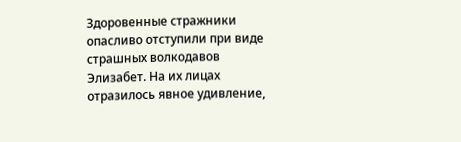Здоровенные стражники опасливо отступили при виде страшных волкодавов Элизабет. На их лицах отразилось явное удивление,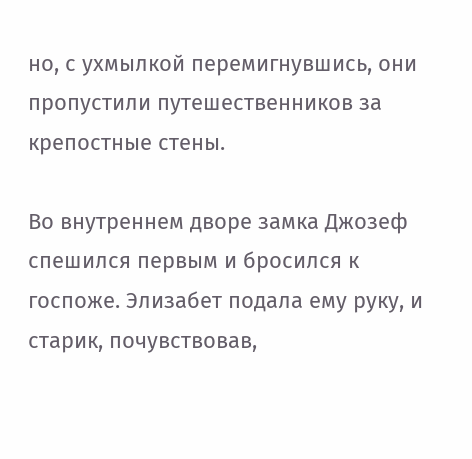но, с ухмылкой перемигнувшись, они пропустили путешественников за крепостные стены.

Во внутреннем дворе замка Джозеф спешился первым и бросился к госпоже. Элизабет подала ему руку, и старик, почувствовав,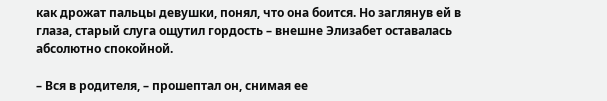как дрожат пальцы девушки, понял, что она боится. Но заглянув ей в глаза, старый слуга ощутил гордость – внешне Элизабет оставалась абсолютно спокойной.

– Вся в родителя, – прошептал он, снимая ее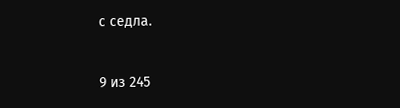с седла.



9 из 245